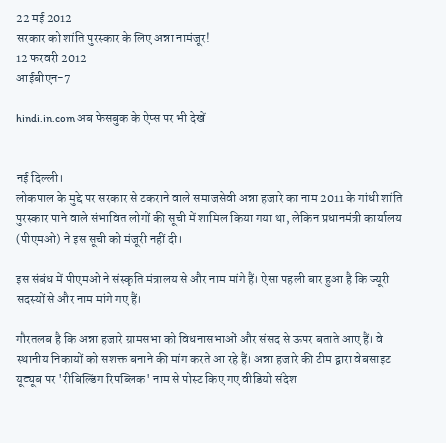22 मई 2012
सरकार को शांति पुरस्कार के लिए अन्ना नामंजूर!
12 फरवरी 2012
आईबीएन-7

hindi.in.com अब फेसबुक के ऐप्स पर भी देखें


नई दिल्ली।
लोकपाल के मुद्दे पर सरकार से टकराने वाले समाजसेवी अन्ना हजारे का नाम 2011 के गांधी शांति पुरस्कार पाने वाले संभावित लोगों की सूची में शामिल किया गया था, लेकिन प्रधानमंत्री कार्यालय (पीएमओ) ने इस सूची को मंजूरी नहीं दी।

इस संबंध में पीएमओ ने संस्कृति मंत्रालय से और नाम मांगे हैं। ऐसा पहली बार हुआ है कि ज्यूरी सदस्यों से और नाम मांगे गए हैं।

गौरतलब है कि अन्ना हजारे ग्रामसभा को विधनासभाओं और संसद से ऊपर बताते आए हैं। वे स्थानीय निकायों को सशक्त बनाने की मांग करते आ रहे हैं। अन्ना हजारे की टीम द्वारा वेबसाइट यूट्यूब पर 'रीबिल्डिंग रिपब्लिक' नाम से पोस्ट किए गए वीडियो संदेश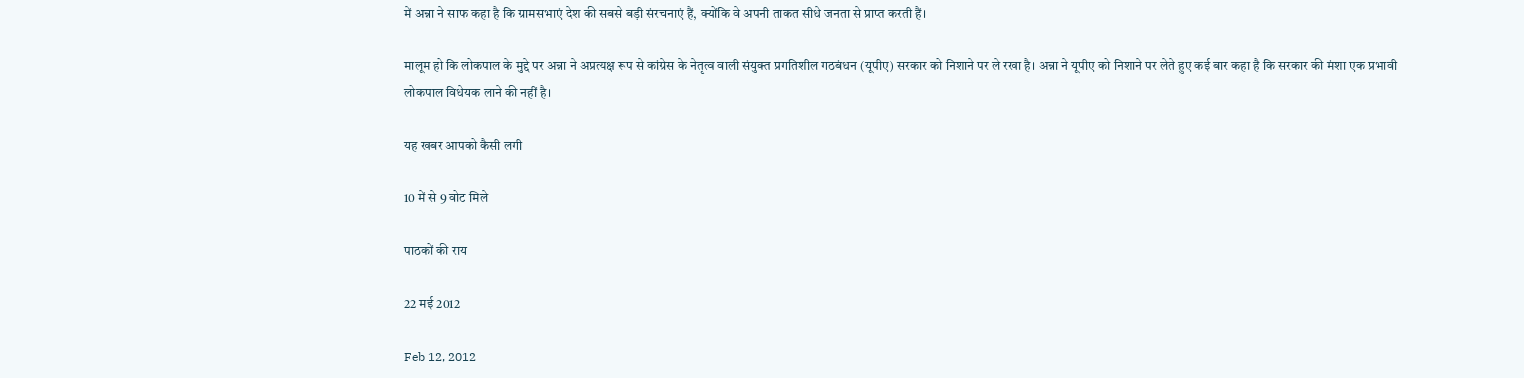में अन्ना ने साफ कहा है कि ग्रामसभाएं देश की सबसे बड़ी संरचनाएं हैं, क्योंकि वे अपनी ताकत सीधे जनता से प्राप्त करती हैं।

मालूम हो कि लोकपाल के मुद्दे पर अन्ना ने अप्रत्यक्ष रूप से कांग्रेस के नेतृत्व वाली संयुक्त प्रगतिशील गठबंधन (यूपीए) सरकार को निशाने पर ले रखा है। अन्ना ने यूपीए को निशाने पर लेते हुए कई बार कहा है कि सरकार की मंशा एक प्रभावी लोकपाल विधेयक लाने की नहीं है।

यह खबर आपको कैसी लगी

10 में से 9 वोट मिले

पाठकों की राय

22 मई 2012

Feb 12, 2012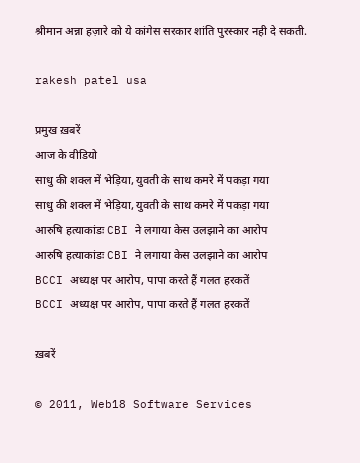श्रीमान अन्ना हज़ारे को ये कांगेस सरकार शांति पुरस्कार नही दे सकती.

rakesh patel usa

प्रमुख ख़बरें
आज के वीडियो
साधु की शक्ल में भेड़िया, युवती के साथ कमरे में पकड़ा गया
साधु की शक्ल में भेड़िया, युवती के साथ कमरे में पकड़ा गया
आरुषि हत्याकांडः CBI ने लगाया केस उलझाने का आरोप
आरुषि हत्याकांडः CBI ने लगाया केस उलझाने का आरोप
BCCI अध्यक्ष पर आरोप, पापा करते हैं गलत हरकतें
BCCI अध्यक्ष पर आरोप, पापा करते हैं गलत हरकतें

ख़बरें

© 2011, Web18 Software Services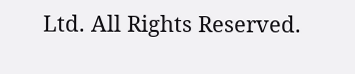Ltd. All Rights Reserved.